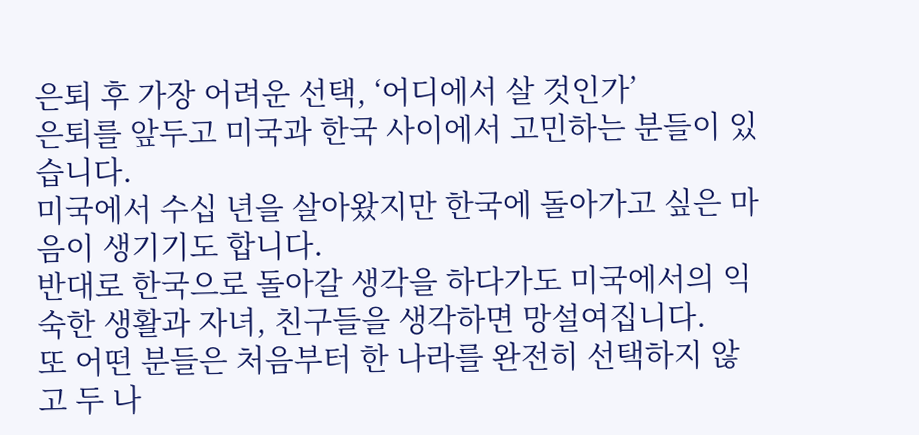은퇴 후 가장 어려운 선택, ‘어디에서 살 것인가’
은퇴를 앞두고 미국과 한국 사이에서 고민하는 분들이 있습니다.
미국에서 수십 년을 살아왔지만 한국에 돌아가고 싶은 마음이 생기기도 합니다.
반대로 한국으로 돌아갈 생각을 하다가도 미국에서의 익숙한 생활과 자녀, 친구들을 생각하면 망설여집니다.
또 어떤 분들은 처음부터 한 나라를 완전히 선택하지 않고 두 나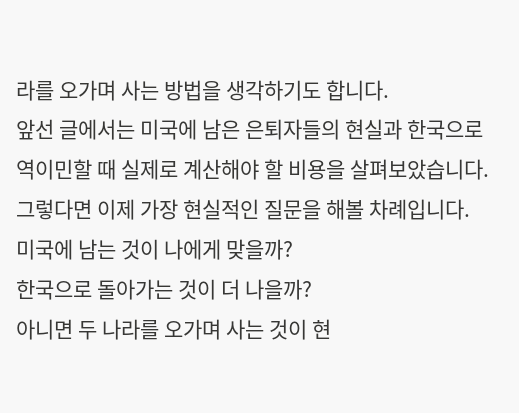라를 오가며 사는 방법을 생각하기도 합니다.
앞선 글에서는 미국에 남은 은퇴자들의 현실과 한국으로 역이민할 때 실제로 계산해야 할 비용을 살펴보았습니다.
그렇다면 이제 가장 현실적인 질문을 해볼 차례입니다.
미국에 남는 것이 나에게 맞을까?
한국으로 돌아가는 것이 더 나을까?
아니면 두 나라를 오가며 사는 것이 현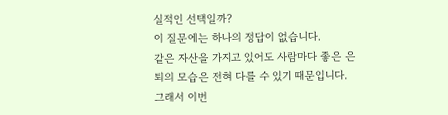실적인 선택일까?
이 질문에는 하나의 정답이 없습니다.
같은 자산을 가지고 있어도 사람마다 좋은 은퇴의 모습은 전혀 다를 수 있기 때문입니다.
그래서 이번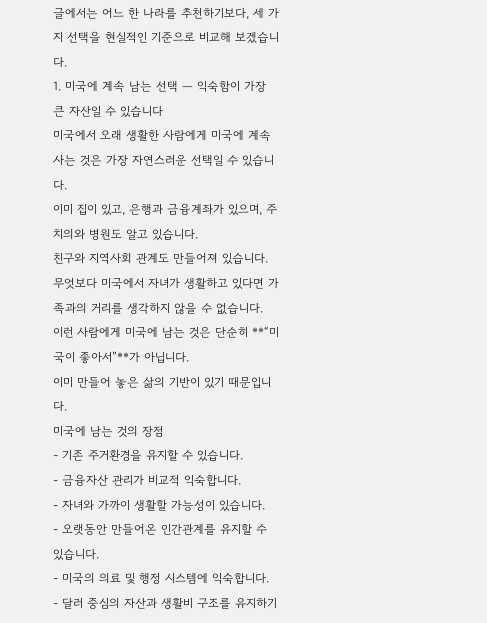글에서는 어느 한 나라를 추천하기보다, 세 가지 선택을 현실적인 기준으로 비교해 보겠습니다.
1. 미국에 계속 남는 선택 — 익숙함이 가장 큰 자산일 수 있습니다
미국에서 오래 생활한 사람에게 미국에 계속 사는 것은 가장 자연스러운 선택일 수 있습니다.
이미 집이 있고, 은행과 금융계좌가 있으며, 주치의와 병원도 알고 있습니다.
친구와 지역사회 관계도 만들어져 있습니다.
무엇보다 미국에서 자녀가 생활하고 있다면 가족과의 거리를 생각하지 않을 수 없습니다.
이런 사람에게 미국에 남는 것은 단순히 **“미국이 좋아서”**가 아닙니다.
이미 만들어 놓은 삶의 기반이 있기 때문입니다.
미국에 남는 것의 장점
- 기존 주거환경을 유지할 수 있습니다.
- 금융자산 관리가 비교적 익숙합니다.
- 자녀와 가까이 생활할 가능성이 있습니다.
- 오랫동안 만들어온 인간관계를 유지할 수 있습니다.
- 미국의 의료 및 행정 시스템에 익숙합니다.
- 달러 중심의 자산과 생활비 구조를 유지하기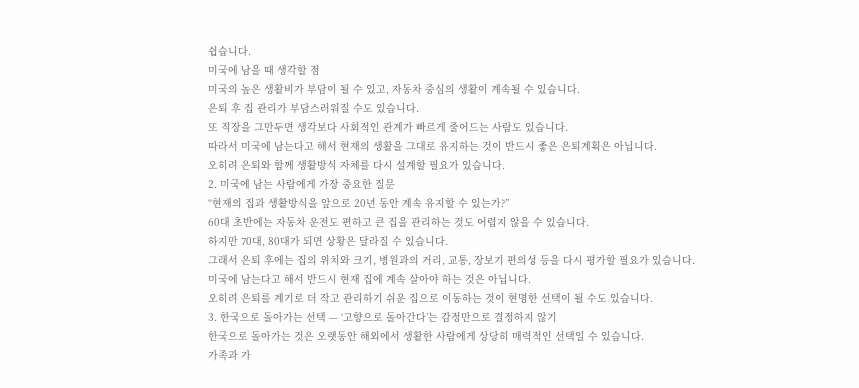쉽습니다.
미국에 남을 때 생각할 점
미국의 높은 생활비가 부담이 될 수 있고, 자동차 중심의 생활이 계속될 수 있습니다.
은퇴 후 집 관리가 부담스러워질 수도 있습니다.
또 직장을 그만두면 생각보다 사회적인 관계가 빠르게 줄어드는 사람도 있습니다.
따라서 미국에 남는다고 해서 현재의 생활을 그대로 유지하는 것이 반드시 좋은 은퇴계획은 아닙니다.
오히려 은퇴와 함께 생활방식 자체를 다시 설계할 필요가 있습니다.
2. 미국에 남는 사람에게 가장 중요한 질문
“현재의 집과 생활방식을 앞으로 20년 동안 계속 유지할 수 있는가?”
60대 초반에는 자동차 운전도 편하고 큰 집을 관리하는 것도 어렵지 않을 수 있습니다.
하지만 70대, 80대가 되면 상황은 달라질 수 있습니다.
그래서 은퇴 후에는 집의 위치와 크기, 병원과의 거리, 교통, 장보기 편의성 등을 다시 평가할 필요가 있습니다.
미국에 남는다고 해서 반드시 현재 집에 계속 살아야 하는 것은 아닙니다.
오히려 은퇴를 계기로 더 작고 관리하기 쉬운 집으로 이동하는 것이 현명한 선택이 될 수도 있습니다.
3. 한국으로 돌아가는 선택 — ‘고향으로 돌아간다’는 감정만으로 결정하지 않기
한국으로 돌아가는 것은 오랫동안 해외에서 생활한 사람에게 상당히 매력적인 선택일 수 있습니다.
가족과 가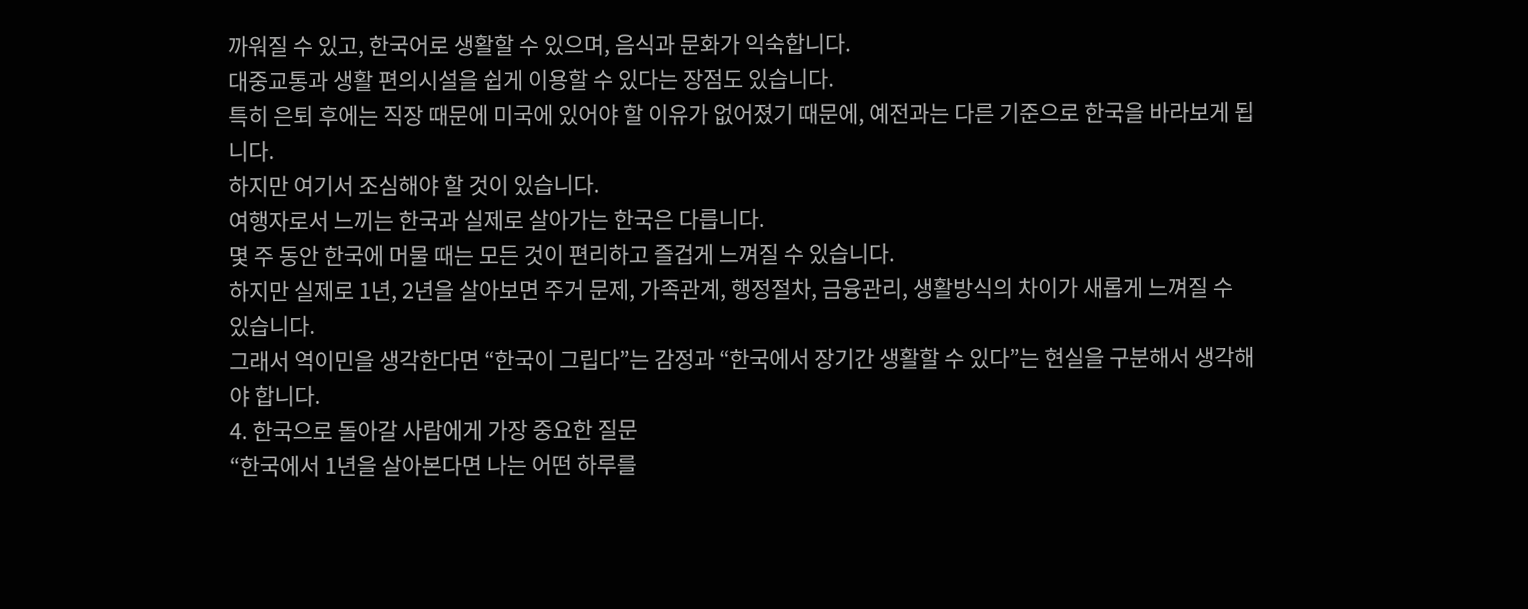까워질 수 있고, 한국어로 생활할 수 있으며, 음식과 문화가 익숙합니다.
대중교통과 생활 편의시설을 쉽게 이용할 수 있다는 장점도 있습니다.
특히 은퇴 후에는 직장 때문에 미국에 있어야 할 이유가 없어졌기 때문에, 예전과는 다른 기준으로 한국을 바라보게 됩니다.
하지만 여기서 조심해야 할 것이 있습니다.
여행자로서 느끼는 한국과 실제로 살아가는 한국은 다릅니다.
몇 주 동안 한국에 머물 때는 모든 것이 편리하고 즐겁게 느껴질 수 있습니다.
하지만 실제로 1년, 2년을 살아보면 주거 문제, 가족관계, 행정절차, 금융관리, 생활방식의 차이가 새롭게 느껴질 수 있습니다.
그래서 역이민을 생각한다면 “한국이 그립다”는 감정과 “한국에서 장기간 생활할 수 있다”는 현실을 구분해서 생각해야 합니다.
4. 한국으로 돌아갈 사람에게 가장 중요한 질문
“한국에서 1년을 살아본다면 나는 어떤 하루를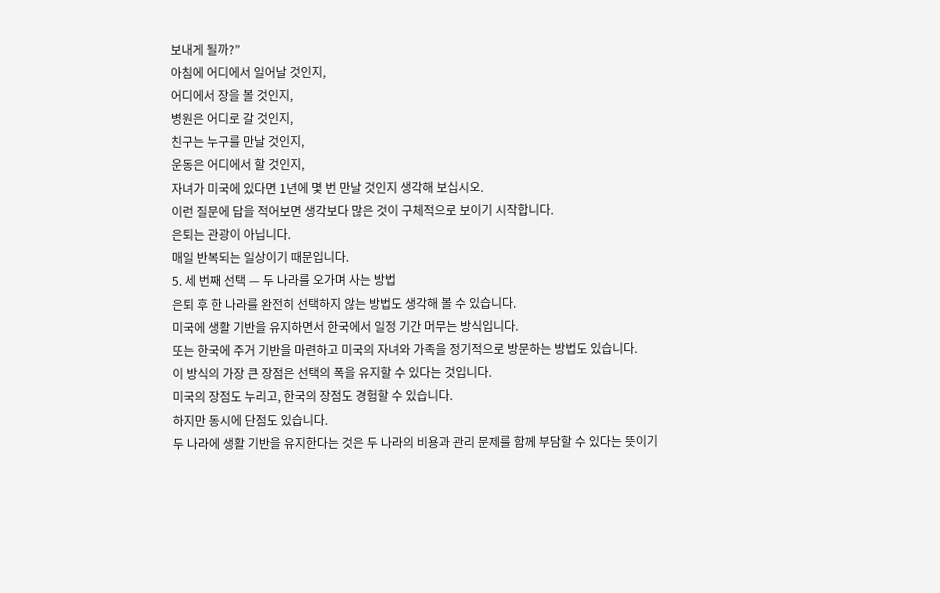보내게 될까?”
아침에 어디에서 일어날 것인지,
어디에서 장을 볼 것인지,
병원은 어디로 갈 것인지,
친구는 누구를 만날 것인지,
운동은 어디에서 할 것인지,
자녀가 미국에 있다면 1년에 몇 번 만날 것인지 생각해 보십시오.
이런 질문에 답을 적어보면 생각보다 많은 것이 구체적으로 보이기 시작합니다.
은퇴는 관광이 아닙니다.
매일 반복되는 일상이기 때문입니다.
5. 세 번째 선택 — 두 나라를 오가며 사는 방법
은퇴 후 한 나라를 완전히 선택하지 않는 방법도 생각해 볼 수 있습니다.
미국에 생활 기반을 유지하면서 한국에서 일정 기간 머무는 방식입니다.
또는 한국에 주거 기반을 마련하고 미국의 자녀와 가족을 정기적으로 방문하는 방법도 있습니다.
이 방식의 가장 큰 장점은 선택의 폭을 유지할 수 있다는 것입니다.
미국의 장점도 누리고, 한국의 장점도 경험할 수 있습니다.
하지만 동시에 단점도 있습니다.
두 나라에 생활 기반을 유지한다는 것은 두 나라의 비용과 관리 문제를 함께 부담할 수 있다는 뜻이기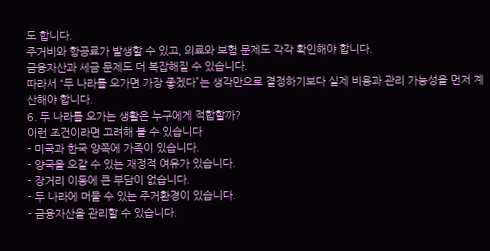도 합니다.
주거비와 항공료가 발생할 수 있고, 의료와 보험 문제도 각각 확인해야 합니다.
금융자산과 세금 문제도 더 복잡해질 수 있습니다.
따라서 “두 나라를 오가면 가장 좋겠다”는 생각만으로 결정하기보다 실제 비용과 관리 가능성을 먼저 계산해야 합니다.
6. 두 나라를 오가는 생활은 누구에게 적합할까?
이런 조건이라면 고려해 볼 수 있습니다
- 미국과 한국 양쪽에 가족이 있습니다.
- 양국을 오갈 수 있는 재정적 여유가 있습니다.
- 장거리 이동에 큰 부담이 없습니다.
- 두 나라에 머물 수 있는 주거환경이 있습니다.
- 금융자산을 관리할 수 있습니다.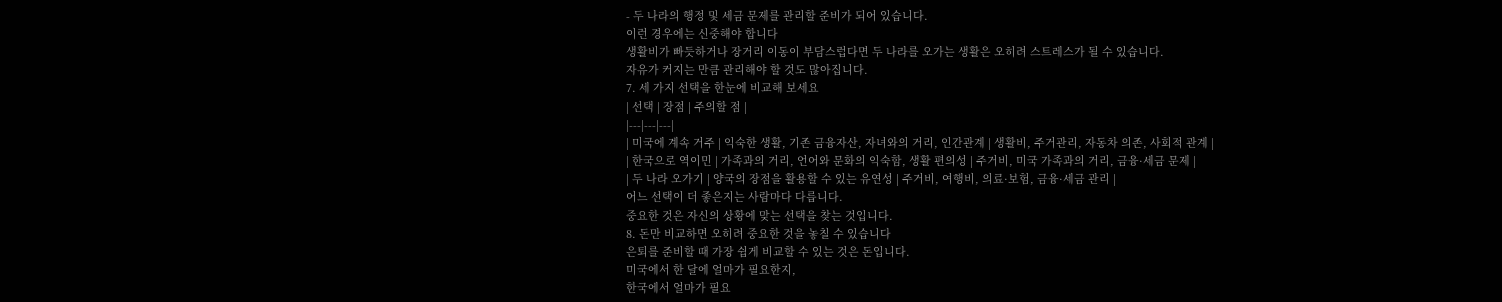- 두 나라의 행정 및 세금 문제를 관리할 준비가 되어 있습니다.
이런 경우에는 신중해야 합니다
생활비가 빠듯하거나 장거리 이동이 부담스럽다면 두 나라를 오가는 생활은 오히려 스트레스가 될 수 있습니다.
자유가 커지는 만큼 관리해야 할 것도 많아집니다.
7. 세 가지 선택을 한눈에 비교해 보세요
| 선택 | 장점 | 주의할 점 |
|---|---|---|
| 미국에 계속 거주 | 익숙한 생활, 기존 금융자산, 자녀와의 거리, 인간관계 | 생활비, 주거관리, 자동차 의존, 사회적 관계 |
| 한국으로 역이민 | 가족과의 거리, 언어와 문화의 익숙함, 생활 편의성 | 주거비, 미국 가족과의 거리, 금융·세금 문제 |
| 두 나라 오가기 | 양국의 장점을 활용할 수 있는 유연성 | 주거비, 여행비, 의료·보험, 금융·세금 관리 |
어느 선택이 더 좋은지는 사람마다 다릅니다.
중요한 것은 자신의 상황에 맞는 선택을 찾는 것입니다.
8. 돈만 비교하면 오히려 중요한 것을 놓칠 수 있습니다
은퇴를 준비할 때 가장 쉽게 비교할 수 있는 것은 돈입니다.
미국에서 한 달에 얼마가 필요한지,
한국에서 얼마가 필요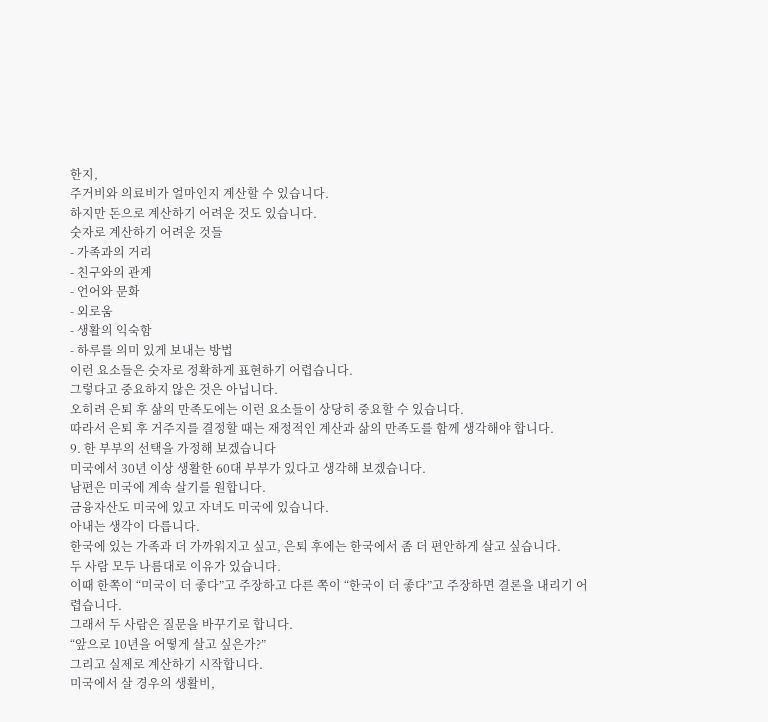한지,
주거비와 의료비가 얼마인지 계산할 수 있습니다.
하지만 돈으로 계산하기 어려운 것도 있습니다.
숫자로 계산하기 어려운 것들
- 가족과의 거리
- 친구와의 관계
- 언어와 문화
- 외로움
- 생활의 익숙함
- 하루를 의미 있게 보내는 방법
이런 요소들은 숫자로 정확하게 표현하기 어렵습니다.
그렇다고 중요하지 않은 것은 아닙니다.
오히려 은퇴 후 삶의 만족도에는 이런 요소들이 상당히 중요할 수 있습니다.
따라서 은퇴 후 거주지를 결정할 때는 재정적인 계산과 삶의 만족도를 함께 생각해야 합니다.
9. 한 부부의 선택을 가정해 보겠습니다
미국에서 30년 이상 생활한 60대 부부가 있다고 생각해 보겠습니다.
남편은 미국에 계속 살기를 원합니다.
금융자산도 미국에 있고 자녀도 미국에 있습니다.
아내는 생각이 다릅니다.
한국에 있는 가족과 더 가까워지고 싶고, 은퇴 후에는 한국에서 좀 더 편안하게 살고 싶습니다.
두 사람 모두 나름대로 이유가 있습니다.
이때 한쪽이 “미국이 더 좋다”고 주장하고 다른 쪽이 “한국이 더 좋다”고 주장하면 결론을 내리기 어렵습니다.
그래서 두 사람은 질문을 바꾸기로 합니다.
“앞으로 10년을 어떻게 살고 싶은가?”
그리고 실제로 계산하기 시작합니다.
미국에서 살 경우의 생활비,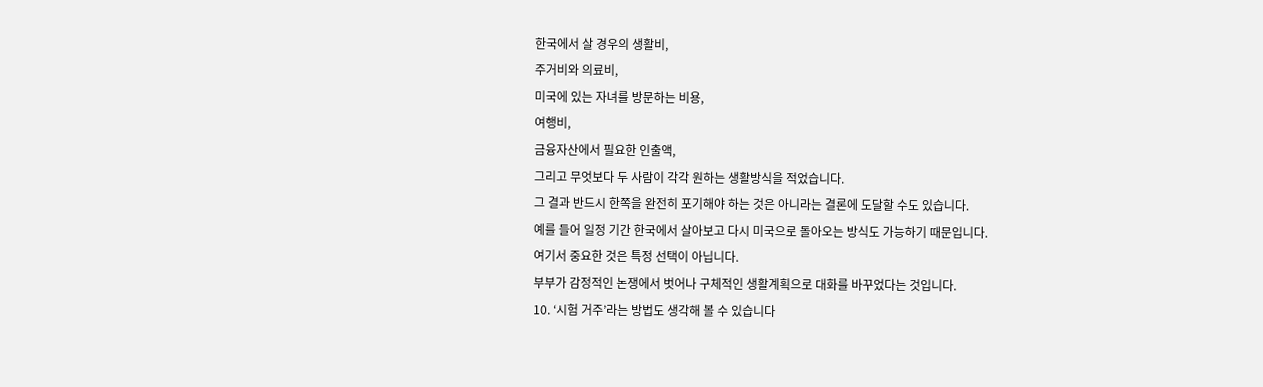한국에서 살 경우의 생활비,
주거비와 의료비,
미국에 있는 자녀를 방문하는 비용,
여행비,
금융자산에서 필요한 인출액,
그리고 무엇보다 두 사람이 각각 원하는 생활방식을 적었습니다.
그 결과 반드시 한쪽을 완전히 포기해야 하는 것은 아니라는 결론에 도달할 수도 있습니다.
예를 들어 일정 기간 한국에서 살아보고 다시 미국으로 돌아오는 방식도 가능하기 때문입니다.
여기서 중요한 것은 특정 선택이 아닙니다.
부부가 감정적인 논쟁에서 벗어나 구체적인 생활계획으로 대화를 바꾸었다는 것입니다.
10. ‘시험 거주’라는 방법도 생각해 볼 수 있습니다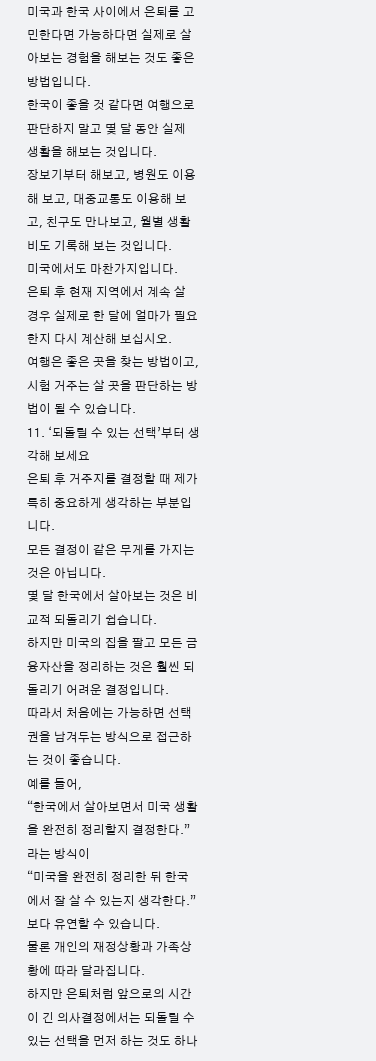미국과 한국 사이에서 은퇴를 고민한다면 가능하다면 실제로 살아보는 경험을 해보는 것도 좋은 방법입니다.
한국이 좋을 것 같다면 여행으로 판단하지 말고 몇 달 동안 실제 생활을 해보는 것입니다.
장보기부터 해보고, 병원도 이용해 보고, 대중교통도 이용해 보고, 친구도 만나보고, 월별 생활비도 기록해 보는 것입니다.
미국에서도 마찬가지입니다.
은퇴 후 현재 지역에서 계속 살 경우 실제로 한 달에 얼마가 필요한지 다시 계산해 보십시오.
여행은 좋은 곳을 찾는 방법이고, 시험 거주는 살 곳을 판단하는 방법이 될 수 있습니다.
11. ‘되돌릴 수 있는 선택’부터 생각해 보세요
은퇴 후 거주지를 결정할 때 제가 특히 중요하게 생각하는 부분입니다.
모든 결정이 같은 무게를 가지는 것은 아닙니다.
몇 달 한국에서 살아보는 것은 비교적 되돌리기 쉽습니다.
하지만 미국의 집을 팔고 모든 금융자산을 정리하는 것은 훨씬 되돌리기 어려운 결정입니다.
따라서 처음에는 가능하면 선택권을 남겨두는 방식으로 접근하는 것이 좋습니다.
예를 들어,
“한국에서 살아보면서 미국 생활을 완전히 정리할지 결정한다.”
라는 방식이
“미국을 완전히 정리한 뒤 한국에서 잘 살 수 있는지 생각한다.”
보다 유연할 수 있습니다.
물론 개인의 재정상황과 가족상황에 따라 달라집니다.
하지만 은퇴처럼 앞으로의 시간이 긴 의사결정에서는 되돌릴 수 있는 선택을 먼저 하는 것도 하나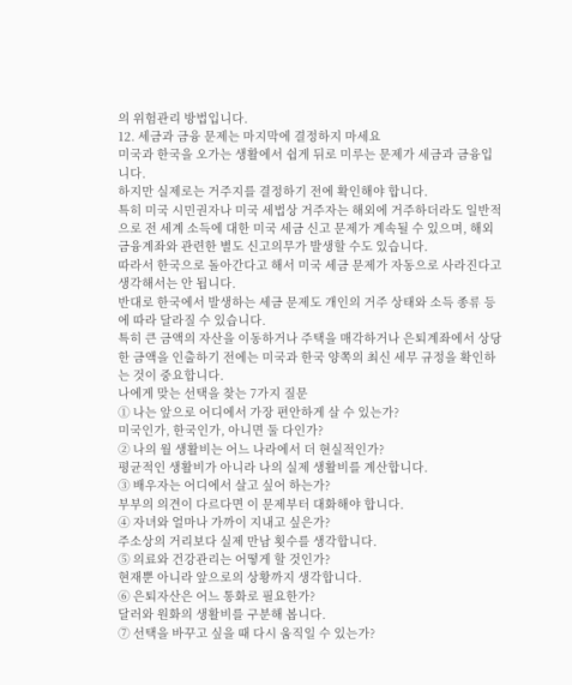의 위험관리 방법입니다.
12. 세금과 금융 문제는 마지막에 결정하지 마세요
미국과 한국을 오가는 생활에서 쉽게 뒤로 미루는 문제가 세금과 금융입니다.
하지만 실제로는 거주지를 결정하기 전에 확인해야 합니다.
특히 미국 시민권자나 미국 세법상 거주자는 해외에 거주하더라도 일반적으로 전 세계 소득에 대한 미국 세금 신고 문제가 계속될 수 있으며, 해외 금융계좌와 관련한 별도 신고의무가 발생할 수도 있습니다.
따라서 한국으로 돌아간다고 해서 미국 세금 문제가 자동으로 사라진다고 생각해서는 안 됩니다.
반대로 한국에서 발생하는 세금 문제도 개인의 거주 상태와 소득 종류 등에 따라 달라질 수 있습니다.
특히 큰 금액의 자산을 이동하거나 주택을 매각하거나 은퇴계좌에서 상당한 금액을 인출하기 전에는 미국과 한국 양쪽의 최신 세무 규정을 확인하는 것이 중요합니다.
나에게 맞는 선택을 찾는 7가지 질문
① 나는 앞으로 어디에서 가장 편안하게 살 수 있는가?
미국인가, 한국인가, 아니면 둘 다인가?
② 나의 월 생활비는 어느 나라에서 더 현실적인가?
평균적인 생활비가 아니라 나의 실제 생활비를 계산합니다.
③ 배우자는 어디에서 살고 싶어 하는가?
부부의 의견이 다르다면 이 문제부터 대화해야 합니다.
④ 자녀와 얼마나 가까이 지내고 싶은가?
주소상의 거리보다 실제 만남 횟수를 생각합니다.
⑤ 의료와 건강관리는 어떻게 할 것인가?
현재뿐 아니라 앞으로의 상황까지 생각합니다.
⑥ 은퇴자산은 어느 통화로 필요한가?
달러와 원화의 생활비를 구분해 봅니다.
⑦ 선택을 바꾸고 싶을 때 다시 움직일 수 있는가?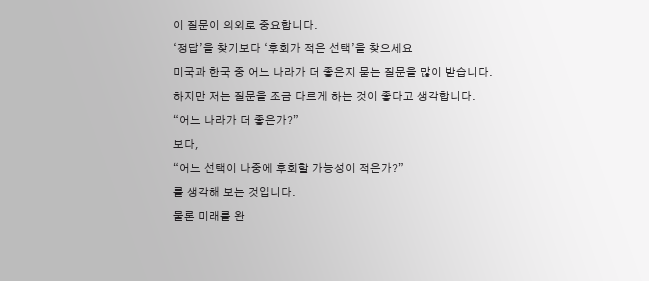이 질문이 의외로 중요합니다.
‘정답’을 찾기보다 ‘후회가 적은 선택’을 찾으세요
미국과 한국 중 어느 나라가 더 좋은지 묻는 질문을 많이 받습니다.
하지만 저는 질문을 조금 다르게 하는 것이 좋다고 생각합니다.
“어느 나라가 더 좋은가?”
보다,
“어느 선택이 나중에 후회할 가능성이 적은가?”
를 생각해 보는 것입니다.
물론 미래를 완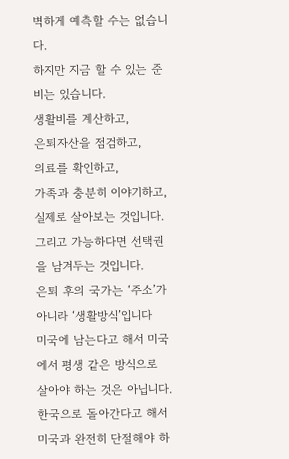벽하게 예측할 수는 없습니다.
하지만 지금 할 수 있는 준비는 있습니다.
생활비를 계산하고,
은퇴자산을 점검하고,
의료를 확인하고,
가족과 충분히 이야기하고,
실제로 살아보는 것입니다.
그리고 가능하다면 선택권을 남겨두는 것입니다.
은퇴 후의 국가는 ‘주소’가 아니라 ‘생활방식’입니다
미국에 남는다고 해서 미국에서 평생 같은 방식으로 살아야 하는 것은 아닙니다.
한국으로 돌아간다고 해서 미국과 완전히 단절해야 하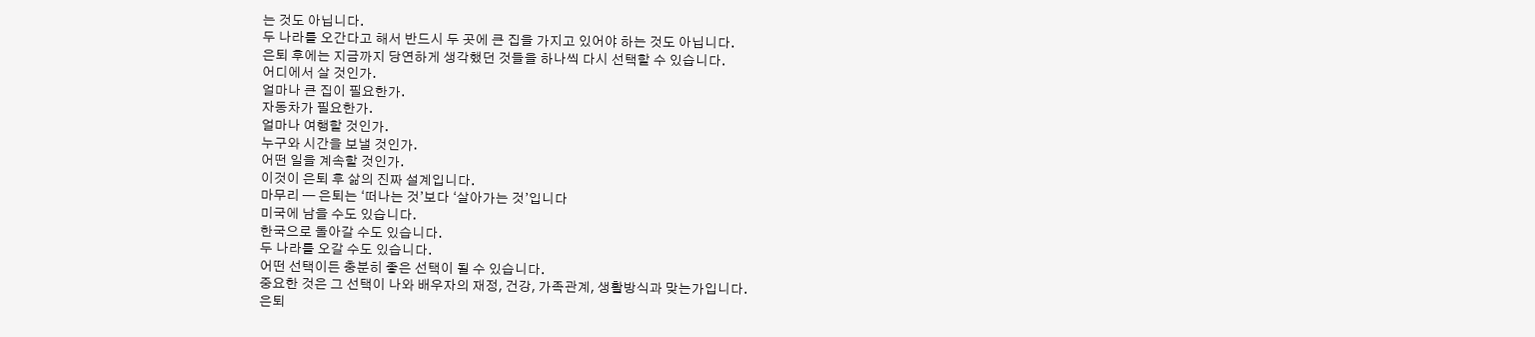는 것도 아닙니다.
두 나라를 오간다고 해서 반드시 두 곳에 큰 집을 가지고 있어야 하는 것도 아닙니다.
은퇴 후에는 지금까지 당연하게 생각했던 것들을 하나씩 다시 선택할 수 있습니다.
어디에서 살 것인가.
얼마나 큰 집이 필요한가.
자동차가 필요한가.
얼마나 여행할 것인가.
누구와 시간을 보낼 것인가.
어떤 일을 계속할 것인가.
이것이 은퇴 후 삶의 진짜 설계입니다.
마무리 — 은퇴는 ‘떠나는 것’보다 ‘살아가는 것’입니다
미국에 남을 수도 있습니다.
한국으로 돌아갈 수도 있습니다.
두 나라를 오갈 수도 있습니다.
어떤 선택이든 충분히 좋은 선택이 될 수 있습니다.
중요한 것은 그 선택이 나와 배우자의 재정, 건강, 가족관계, 생활방식과 맞는가입니다.
은퇴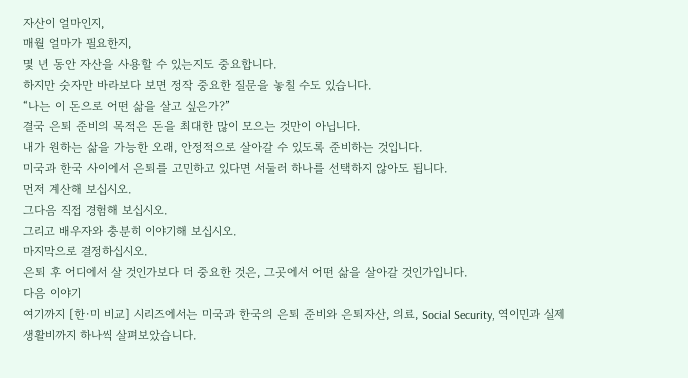자산이 얼마인지,
매월 얼마가 필요한지,
몇 년 동안 자산을 사용할 수 있는지도 중요합니다.
하지만 숫자만 바라보다 보면 정작 중요한 질문을 놓칠 수도 있습니다.
“나는 이 돈으로 어떤 삶을 살고 싶은가?”
결국 은퇴 준비의 목적은 돈을 최대한 많이 모으는 것만이 아닙니다.
내가 원하는 삶을 가능한 오래, 안정적으로 살아갈 수 있도록 준비하는 것입니다.
미국과 한국 사이에서 은퇴를 고민하고 있다면 서둘러 하나를 선택하지 않아도 됩니다.
먼저 계산해 보십시오.
그다음 직접 경험해 보십시오.
그리고 배우자와 충분히 이야기해 보십시오.
마지막으로 결정하십시오.
은퇴 후 어디에서 살 것인가보다 더 중요한 것은, 그곳에서 어떤 삶을 살아갈 것인가입니다.
다음 이야기
여기까지 [한·미 비교] 시리즈에서는 미국과 한국의 은퇴 준비와 은퇴자산, 의료, Social Security, 역이민과 실제 생활비까지 하나씩 살펴보았습니다.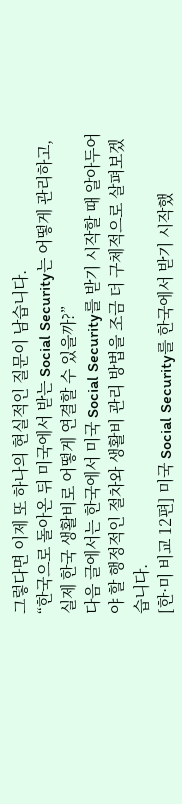그렇다면 이제 또 하나의 현실적인 질문이 남습니다.
“한국으로 돌아온 뒤 미국에서 받는 Social Security는 어떻게 관리하고, 실제 한국 생활비로 어떻게 연결할 수 있을까?”
다음 글에서는 한국에서 미국 Social Security를 받기 시작할 때 알아두어야 할 행정적인 절차와 생활비 관리 방법을 조금 더 구체적으로 살펴보겠습니다.
[한·미 비교 12편] 미국 Social Security를 한국에서 받기 시작했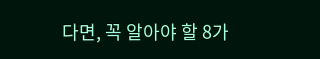다면, 꼭 알아야 할 8가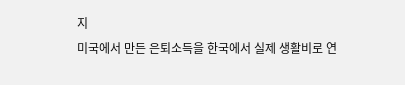지
미국에서 만든 은퇴소득을 한국에서 실제 생활비로 연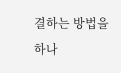결하는 방법을 하나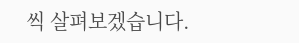씩 살펴보겠습니다.